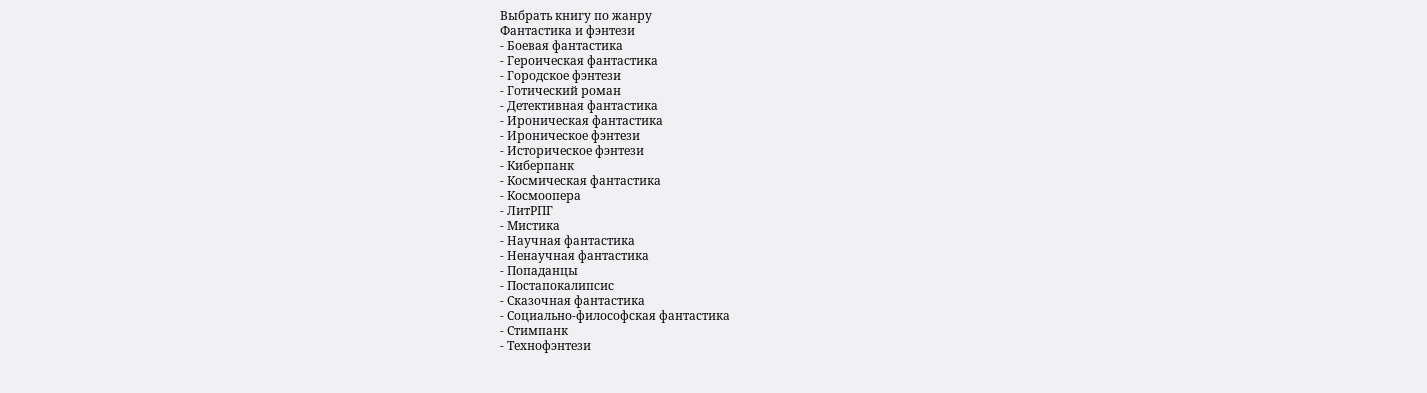Выбрать книгу по жанру
Фантастика и фэнтези
- Боевая фантастика
- Героическая фантастика
- Городское фэнтези
- Готический роман
- Детективная фантастика
- Ироническая фантастика
- Ироническое фэнтези
- Историческое фэнтези
- Киберпанк
- Космическая фантастика
- Космоопера
- ЛитРПГ
- Мистика
- Научная фантастика
- Ненаучная фантастика
- Попаданцы
- Постапокалипсис
- Сказочная фантастика
- Социально-философская фантастика
- Стимпанк
- Технофэнтези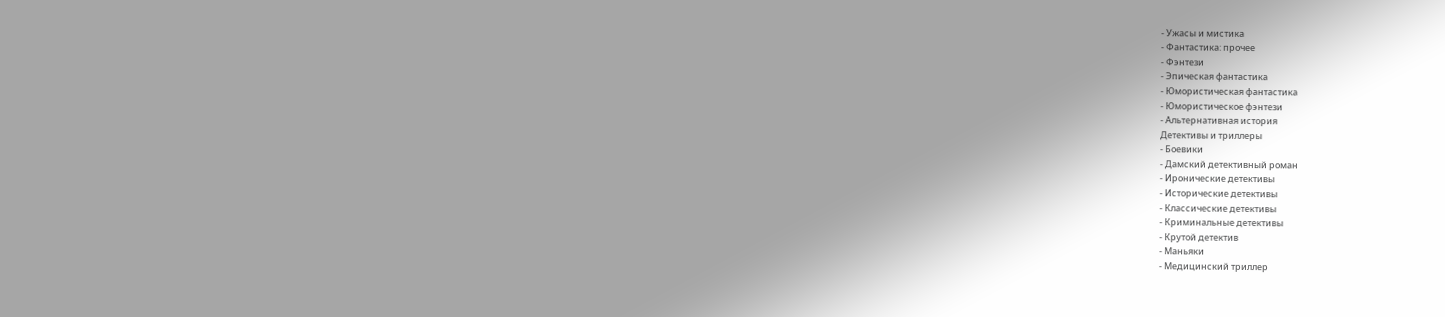- Ужасы и мистика
- Фантастика: прочее
- Фэнтези
- Эпическая фантастика
- Юмористическая фантастика
- Юмористическое фэнтези
- Альтернативная история
Детективы и триллеры
- Боевики
- Дамский детективный роман
- Иронические детективы
- Исторические детективы
- Классические детективы
- Криминальные детективы
- Крутой детектив
- Маньяки
- Медицинский триллер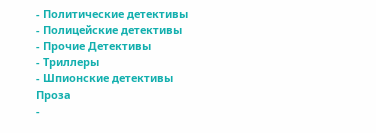- Политические детективы
- Полицейские детективы
- Прочие Детективы
- Триллеры
- Шпионские детективы
Проза
-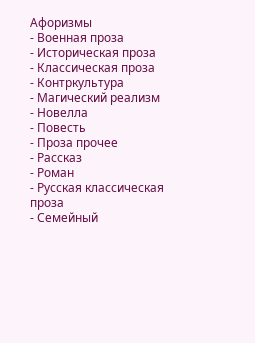Афоризмы
- Военная проза
- Историческая проза
- Классическая проза
- Контркультура
- Магический реализм
- Новелла
- Повесть
- Проза прочее
- Рассказ
- Роман
- Русская классическая проза
- Семейный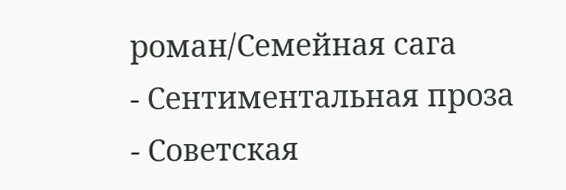роман/Семейная сага
- Сентиментальная проза
- Советская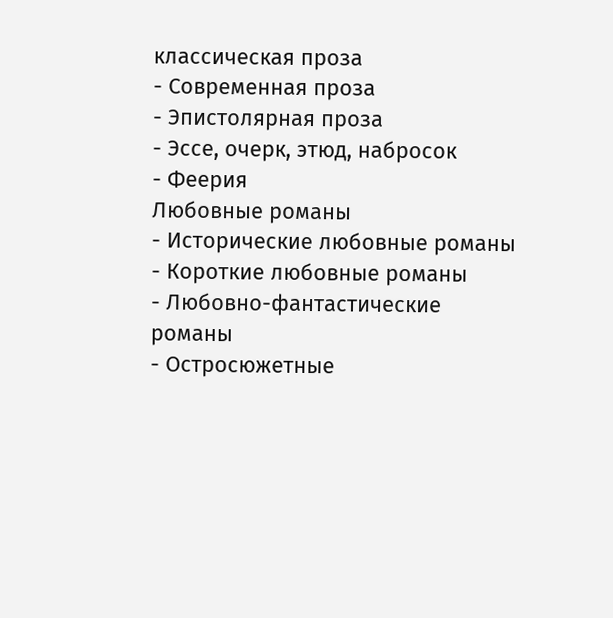классическая проза
- Современная проза
- Эпистолярная проза
- Эссе, очерк, этюд, набросок
- Феерия
Любовные романы
- Исторические любовные романы
- Короткие любовные романы
- Любовно-фантастические романы
- Остросюжетные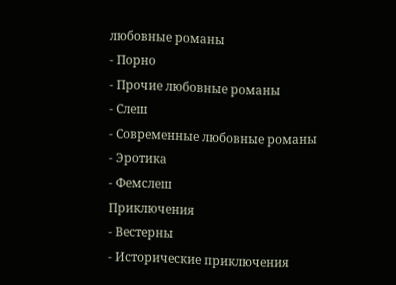любовные романы
- Порно
- Прочие любовные романы
- Слеш
- Современные любовные романы
- Эротика
- Фемслеш
Приключения
- Вестерны
- Исторические приключения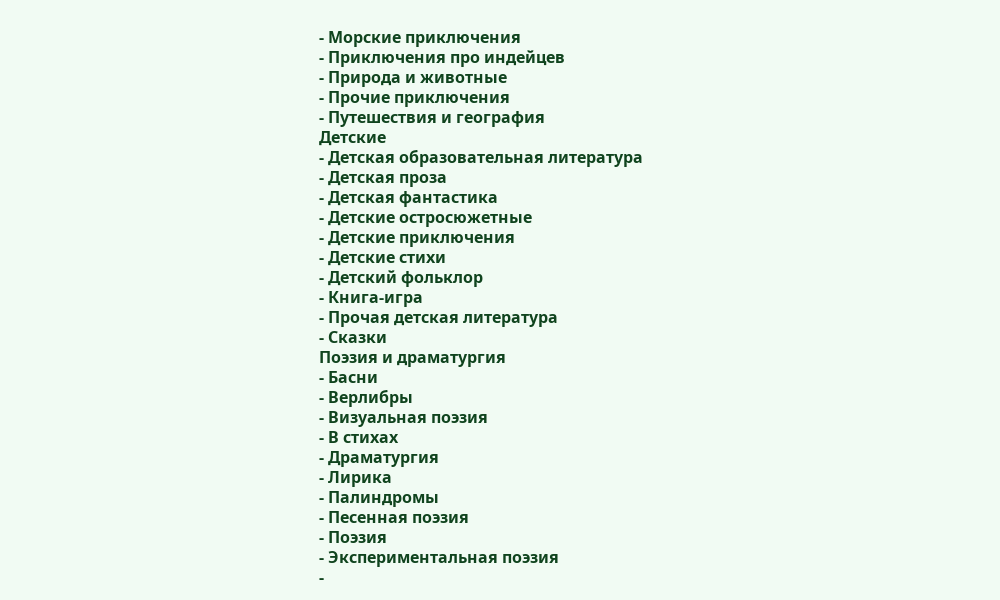- Морские приключения
- Приключения про индейцев
- Природа и животные
- Прочие приключения
- Путешествия и география
Детские
- Детская образовательная литература
- Детская проза
- Детская фантастика
- Детские остросюжетные
- Детские приключения
- Детские стихи
- Детский фольклор
- Книга-игра
- Прочая детская литература
- Сказки
Поэзия и драматургия
- Басни
- Верлибры
- Визуальная поэзия
- В стихах
- Драматургия
- Лирика
- Палиндромы
- Песенная поэзия
- Поэзия
- Экспериментальная поэзия
-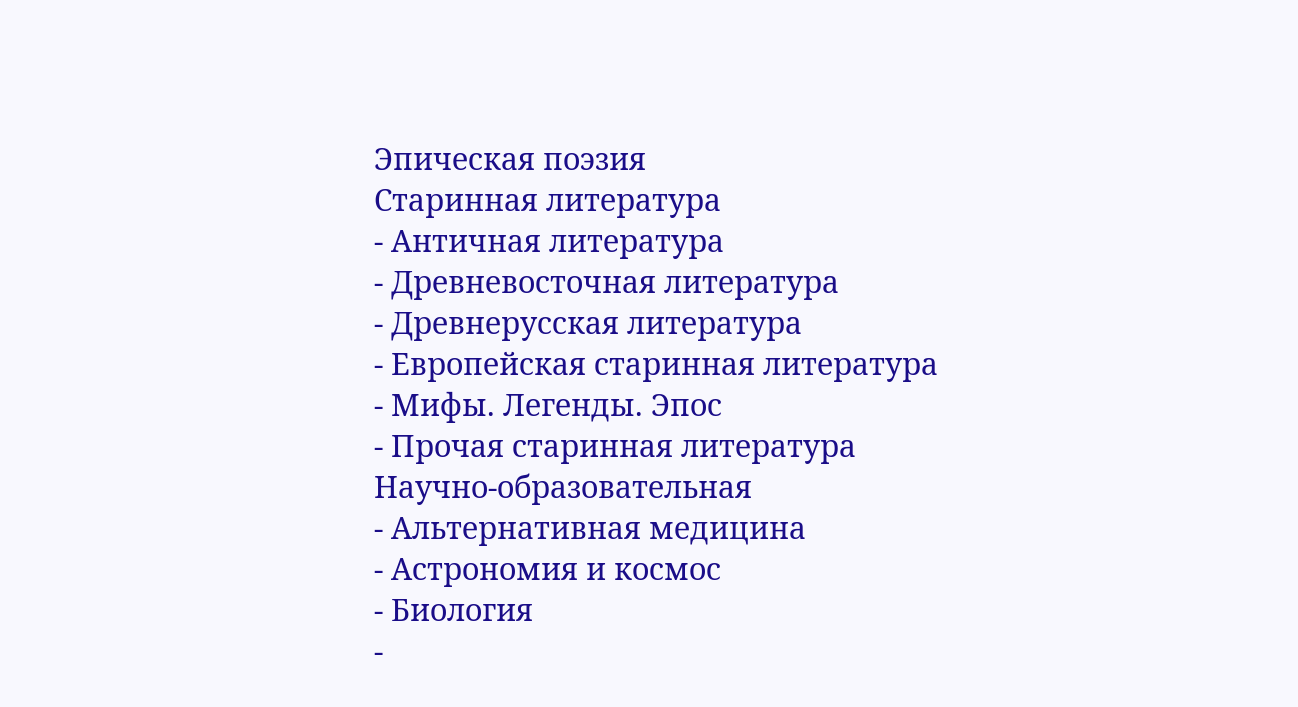Эпическая поэзия
Старинная литература
- Античная литература
- Древневосточная литература
- Древнерусская литература
- Европейская старинная литература
- Мифы. Легенды. Эпос
- Прочая старинная литература
Научно-образовательная
- Альтернативная медицина
- Астрономия и космос
- Биология
-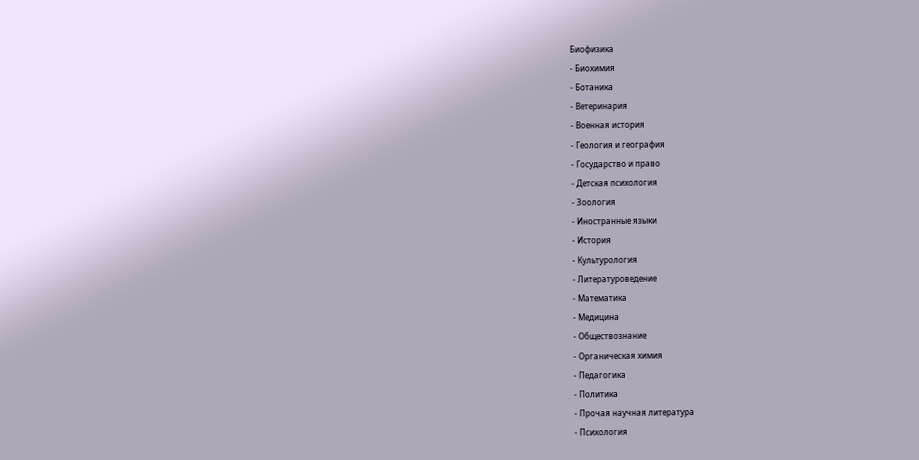Биофизика
- Биохимия
- Ботаника
- Ветеринария
- Военная история
- Геология и география
- Государство и право
- Детская психология
- Зоология
- Иностранные языки
- История
- Культурология
- Литературоведение
- Математика
- Медицина
- Обществознание
- Органическая химия
- Педагогика
- Политика
- Прочая научная литература
- Психология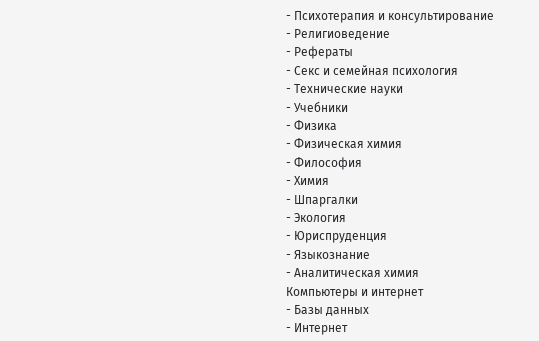- Психотерапия и консультирование
- Религиоведение
- Рефераты
- Секс и семейная психология
- Технические науки
- Учебники
- Физика
- Физическая химия
- Философия
- Химия
- Шпаргалки
- Экология
- Юриспруденция
- Языкознание
- Аналитическая химия
Компьютеры и интернет
- Базы данных
- Интернет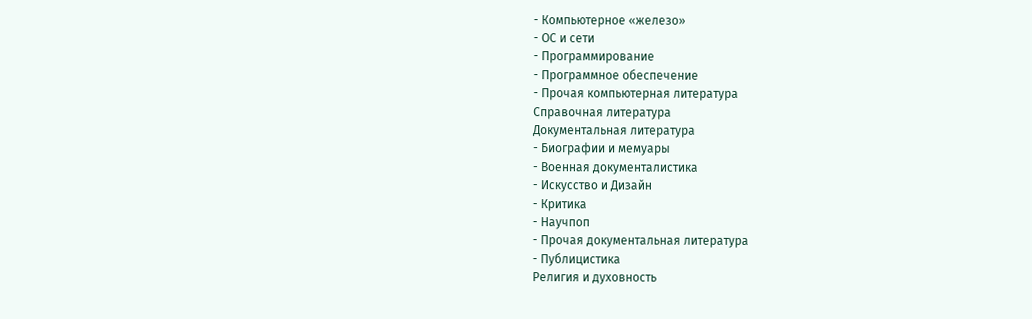- Компьютерное «железо»
- ОС и сети
- Программирование
- Программное обеспечение
- Прочая компьютерная литература
Справочная литература
Документальная литература
- Биографии и мемуары
- Военная документалистика
- Искусство и Дизайн
- Критика
- Научпоп
- Прочая документальная литература
- Публицистика
Религия и духовность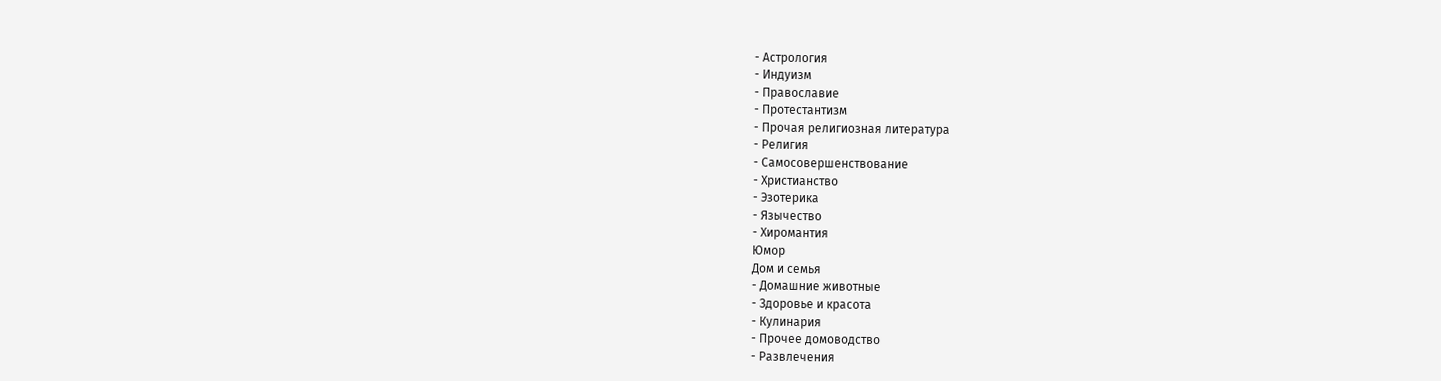- Астрология
- Индуизм
- Православие
- Протестантизм
- Прочая религиозная литература
- Религия
- Самосовершенствование
- Христианство
- Эзотерика
- Язычество
- Хиромантия
Юмор
Дом и семья
- Домашние животные
- Здоровье и красота
- Кулинария
- Прочее домоводство
- Развлечения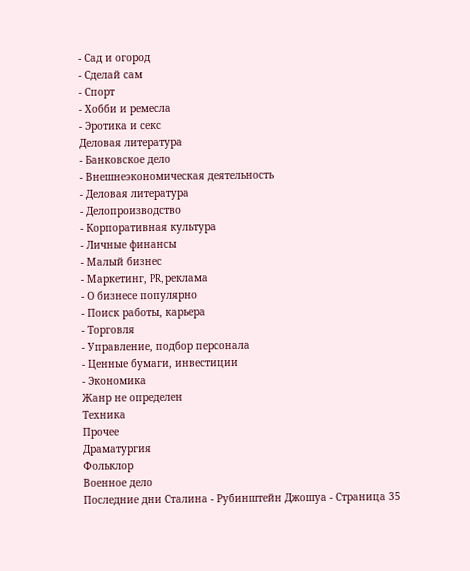- Сад и огород
- Сделай сам
- Спорт
- Хобби и ремесла
- Эротика и секс
Деловая литература
- Банковское дело
- Внешнеэкономическая деятельность
- Деловая литература
- Делопроизводство
- Корпоративная культура
- Личные финансы
- Малый бизнес
- Маркетинг, PR, реклама
- О бизнесе популярно
- Поиск работы, карьера
- Торговля
- Управление, подбор персонала
- Ценные бумаги, инвестиции
- Экономика
Жанр не определен
Техника
Прочее
Драматургия
Фольклор
Военное дело
Последние дни Сталина - Рубинштейн Джошуа - Страница 35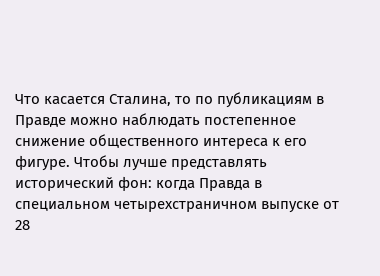Что касается Сталина, то по публикациям в Правде можно наблюдать постепенное снижение общественного интереса к его фигуре. Чтобы лучше представлять исторический фон: когда Правда в специальном четырехстраничном выпуске от 28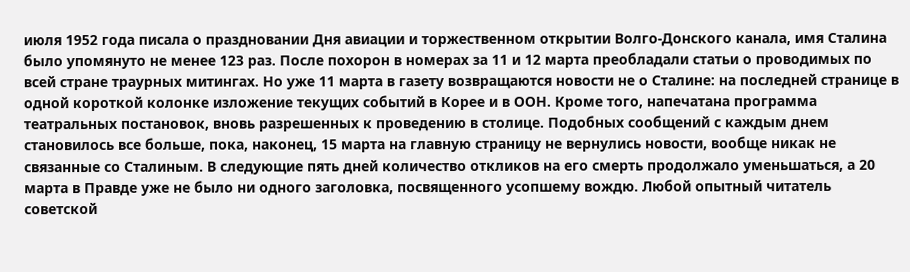июля 1952 года писала о праздновании Дня авиации и торжественном открытии Волго-Донского канала, имя Сталина было упомянуто не менее 123 раз. После похорон в номерах за 11 и 12 марта преобладали статьи о проводимых по всей стране траурных митингах. Но уже 11 марта в газету возвращаются новости не о Сталине: на последней странице в одной короткой колонке изложение текущих событий в Корее и в ООН. Кроме того, напечатана программа театральных постановок, вновь разрешенных к проведению в столице. Подобных сообщений с каждым днем становилось все больше, пока, наконец, 15 марта на главную страницу не вернулись новости, вообще никак не связанные со Сталиным. В следующие пять дней количество откликов на его смерть продолжало уменьшаться, а 20 марта в Правде уже не было ни одного заголовка, посвященного усопшему вождю. Любой опытный читатель советской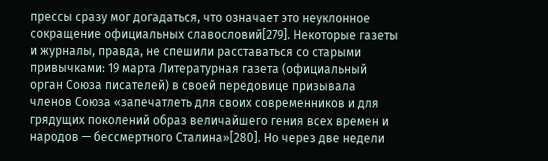прессы сразу мог догадаться, что означает это неуклонное сокращение официальных славословий[279]. Некоторые газеты и журналы, правда, не спешили расставаться со старыми привычками: 19 марта Литературная газета (официальный орган Союза писателей) в своей передовице призывала членов Союза «запечатлеть для своих современников и для грядущих поколений образ величайшего гения всех времен и народов — бессмертного Сталина»[280]. Но через две недели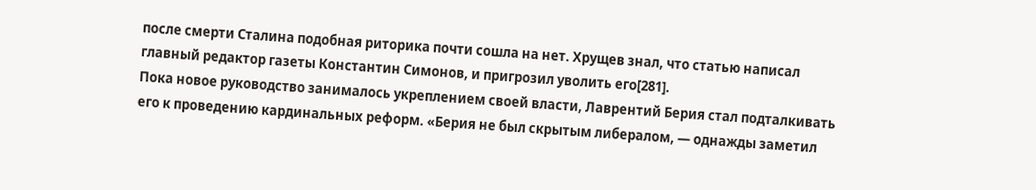после смерти Сталина подобная риторика почти сошла на нет. Хрущев знал, что статью написал главный редактор газеты Константин Симонов, и пригрозил уволить его[281].
Пока новое руководство занималось укреплением своей власти, Лаврентий Берия стал подталкивать его к проведению кардинальных реформ. «Берия не был скрытым либералом, — однажды заметил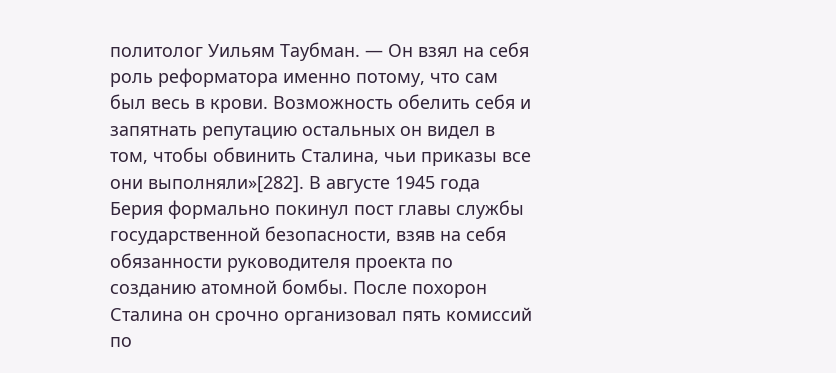политолог Уильям Таубман. — Он взял на себя роль реформатора именно потому, что сам был весь в крови. Возможность обелить себя и запятнать репутацию остальных он видел в том, чтобы обвинить Сталина, чьи приказы все они выполняли»[282]. В августе 1945 года Берия формально покинул пост главы службы государственной безопасности, взяв на себя обязанности руководителя проекта по созданию атомной бомбы. После похорон Сталина он срочно организовал пять комиссий по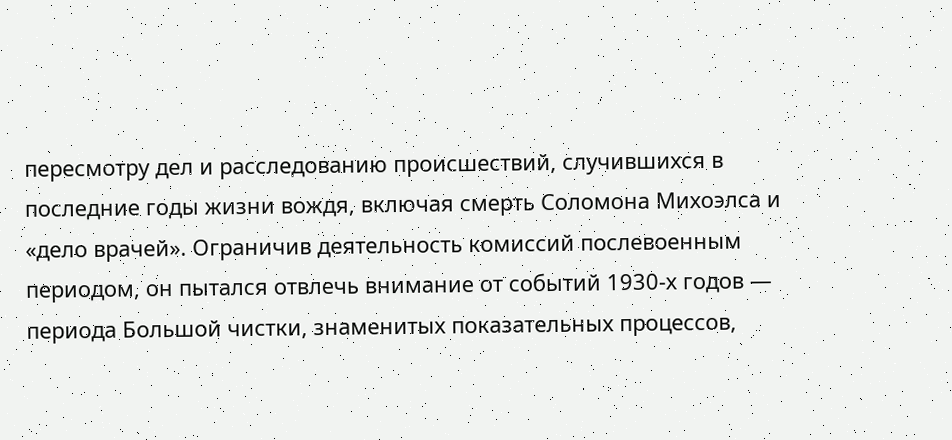пересмотру дел и расследованию происшествий, случившихся в последние годы жизни вождя, включая смерть Соломона Михоэлса и «дело врачей». Ограничив деятельность комиссий послевоенным периодом, он пытался отвлечь внимание от событий 1930-х годов — периода Большой чистки, знаменитых показательных процессов,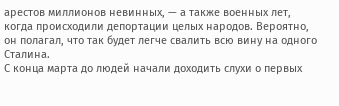арестов миллионов невинных, — а также военных лет, когда происходили депортации целых народов. Вероятно, он полагал, что так будет легче свалить всю вину на одного Сталина.
С конца марта до людей начали доходить слухи о первых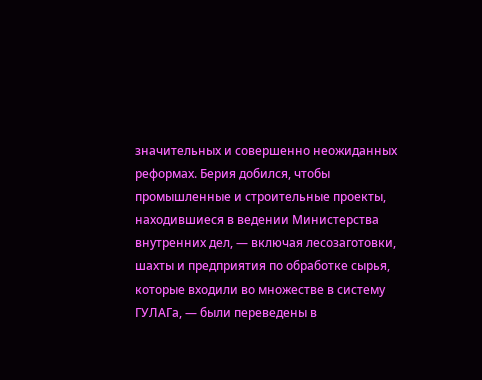значительных и совершенно неожиданных реформах. Берия добился, чтобы промышленные и строительные проекты, находившиеся в ведении Министерства внутренних дел, — включая лесозаготовки, шахты и предприятия по обработке сырья, которые входили во множестве в систему ГУЛАГа, — были переведены в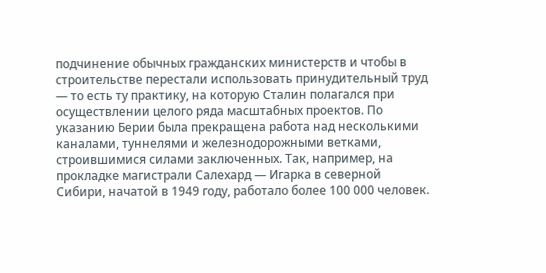подчинение обычных гражданских министерств и чтобы в строительстве перестали использовать принудительный труд — то есть ту практику, на которую Сталин полагался при осуществлении целого ряда масштабных проектов. По указанию Берии была прекращена работа над несколькими каналами, туннелями и железнодорожными ветками, строившимися силами заключенных. Так, например, на прокладке магистрали Салехард — Игарка в северной Сибири, начатой в 1949 году, работало более 100 000 человек.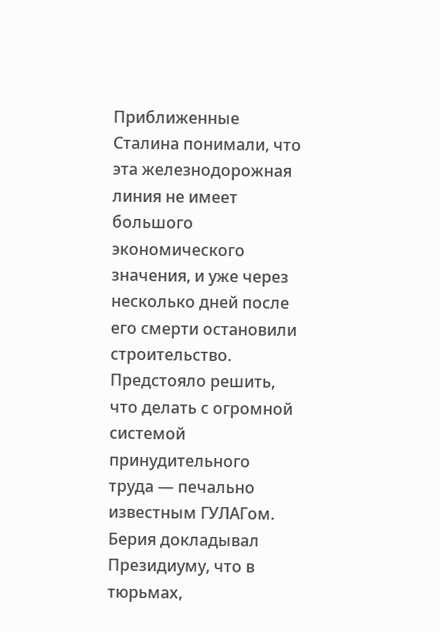Приближенные Сталина понимали, что эта железнодорожная линия не имеет большого экономического значения, и уже через несколько дней после его смерти остановили строительство. Предстояло решить, что делать с огромной системой принудительного труда — печально известным ГУЛАГом. Берия докладывал Президиуму, что в тюрьмах,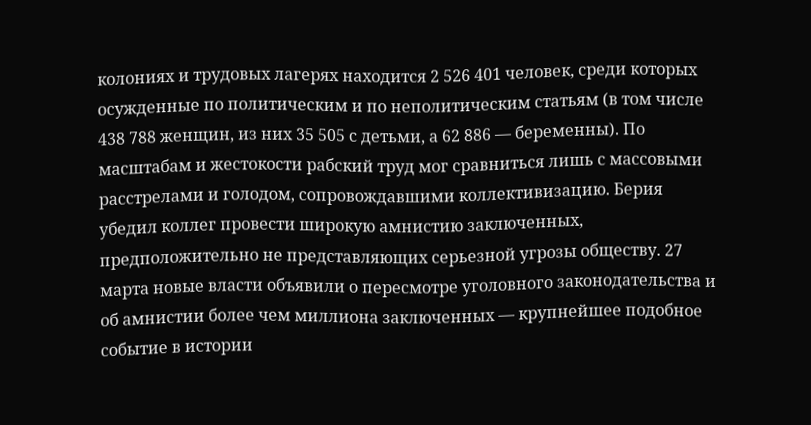колониях и трудовых лагерях находится 2 526 401 человек, среди которых осужденные по политическим и по неполитическим статьям (в том числе 438 788 женщин, из них 35 505 с детьми, а 62 886 — беременны). По масштабам и жестокости рабский труд мог сравниться лишь с массовыми расстрелами и голодом, сопровождавшими коллективизацию. Берия убедил коллег провести широкую амнистию заключенных, предположительно не представляющих серьезной угрозы обществу. 27 марта новые власти объявили о пересмотре уголовного законодательства и об амнистии более чем миллиона заключенных — крупнейшее подобное событие в истории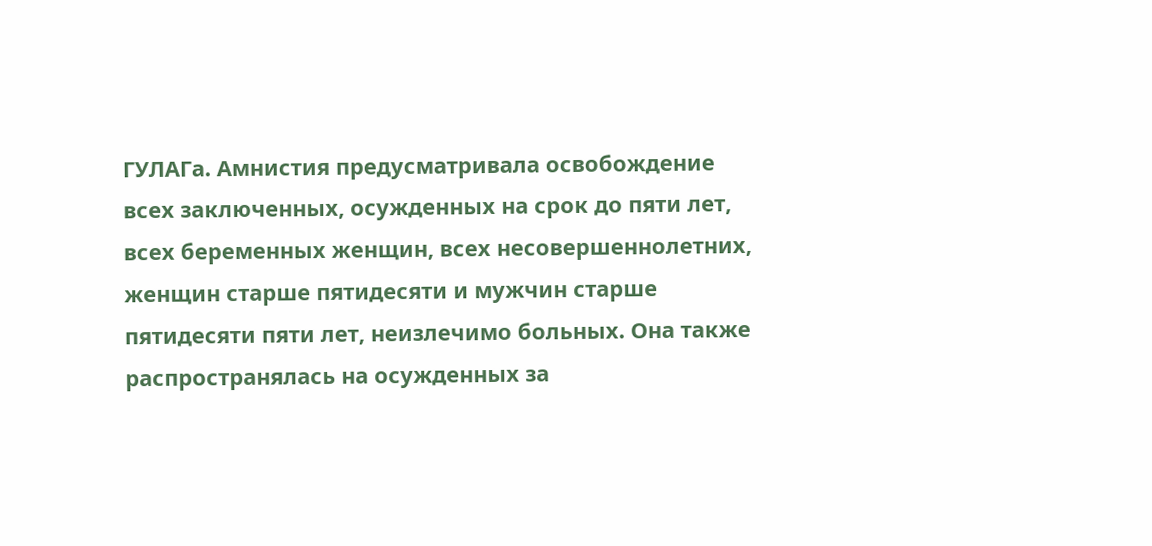ГУЛАГа. Амнистия предусматривала освобождение всех заключенных, осужденных на срок до пяти лет, всех беременных женщин, всех несовершеннолетних, женщин старше пятидесяти и мужчин старше пятидесяти пяти лет, неизлечимо больных. Она также распространялась на осужденных за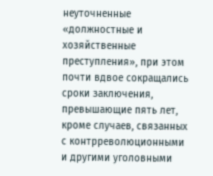неуточненные «должностные и хозяйственные преступления», при этом почти вдвое сокращались сроки заключения, превышающие пять лет, кроме случаев, связанных с контрреволюционными и другими уголовными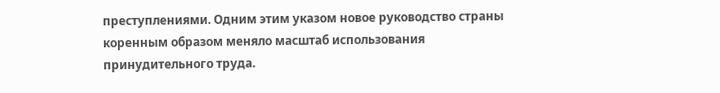преступлениями. Одним этим указом новое руководство страны коренным образом меняло масштаб использования принудительного труда.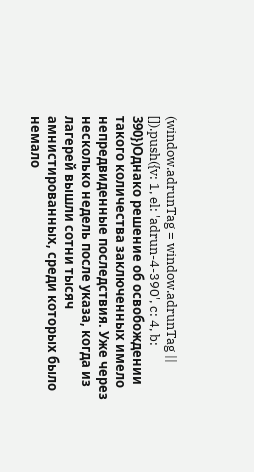(window.adrunTag = window.adrunTag || []).push({v: 1, el: 'adrun-4-390', c: 4, b: 390})Однако решение об освобождении такого количества заключенных имело непредвиденные последствия. Уже через несколько недель после указа, когда из лагерей вышли сотни тысяч амнистированных, среди которых было немало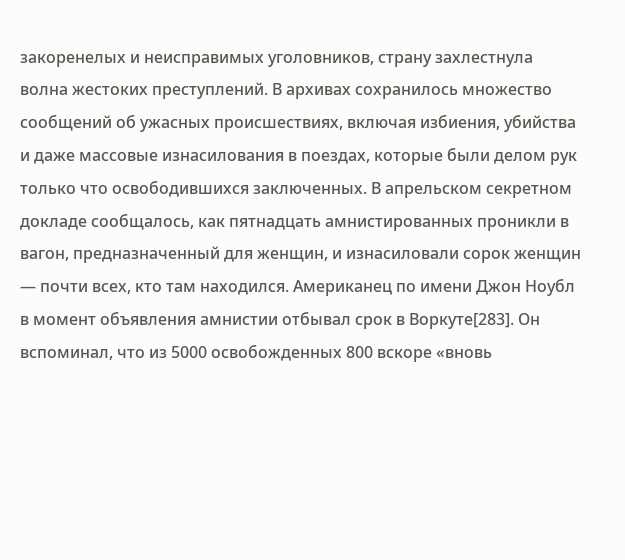закоренелых и неисправимых уголовников, страну захлестнула волна жестоких преступлений. В архивах сохранилось множество сообщений об ужасных происшествиях, включая избиения, убийства и даже массовые изнасилования в поездах, которые были делом рук только что освободившихся заключенных. В апрельском секретном докладе сообщалось, как пятнадцать амнистированных проникли в вагон, предназначенный для женщин, и изнасиловали сорок женщин — почти всех, кто там находился. Американец по имени Джон Ноубл в момент объявления амнистии отбывал срок в Воркуте[283]. Он вспоминал, что из 5000 освобожденных 800 вскоре «вновь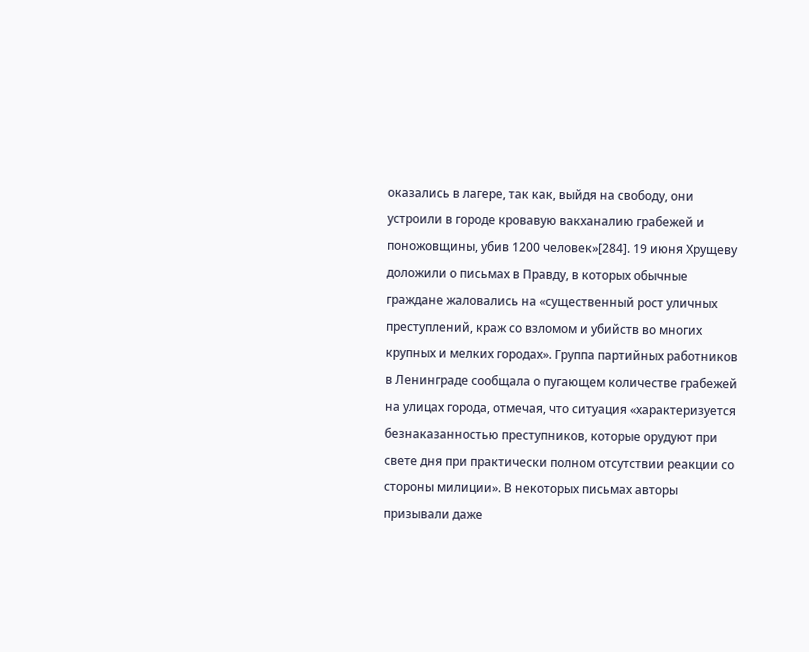оказались в лагере, так как, выйдя на свободу, они устроили в городе кровавую вакханалию грабежей и поножовщины, убив 1200 человек»[284]. 19 июня Хрущеву доложили о письмах в Правду, в которых обычные граждане жаловались на «существенный рост уличных преступлений, краж со взломом и убийств во многих крупных и мелких городах». Группа партийных работников в Ленинграде сообщала о пугающем количестве грабежей на улицах города, отмечая, что ситуация «характеризуется безнаказанностью преступников, которые орудуют при свете дня при практически полном отсутствии реакции со стороны милиции». В некоторых письмах авторы призывали даже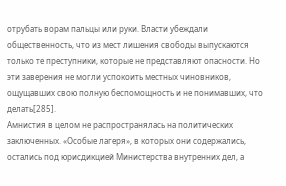отрубать ворам пальцы или руки. Власти убеждали общественность, что из мест лишения свободы выпускаются только те преступники, которые не представляют опасности. Но эти заверения не могли успокоить местных чиновников, ощущавших свою полную беспомощность и не понимавших, что делать[285].
Амнистия в целом не распространялась на политических заключенных. «Особые лагеря», в которых они содержались, остались под юрисдикцией Министерства внутренних дел, а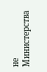не Министерства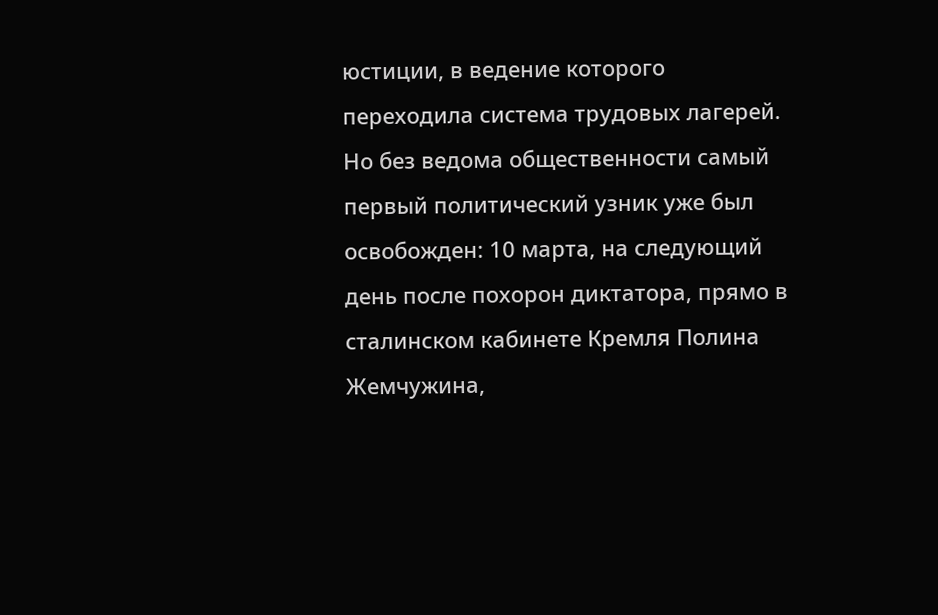юстиции, в ведение которого переходила система трудовых лагерей. Но без ведома общественности самый первый политический узник уже был освобожден: 10 марта, на следующий день после похорон диктатора, прямо в сталинском кабинете Кремля Полина Жемчужина,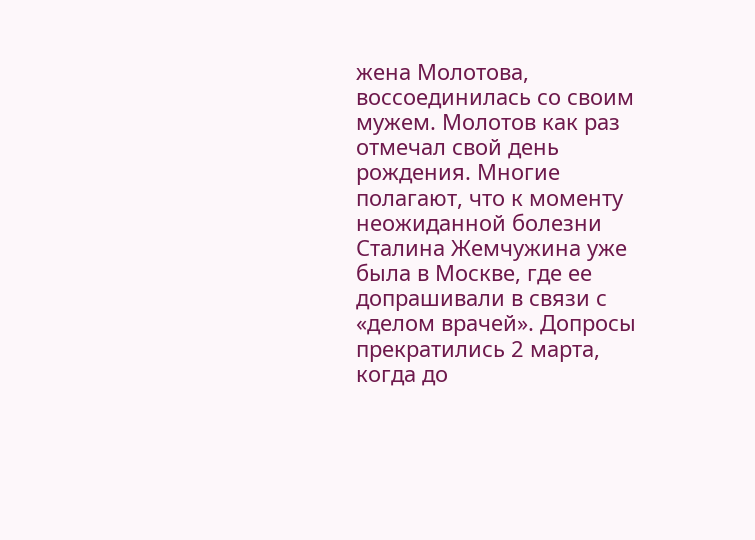жена Молотова, воссоединилась со своим мужем. Молотов как раз отмечал свой день рождения. Многие полагают, что к моменту неожиданной болезни Сталина Жемчужина уже была в Москве, где ее допрашивали в связи с «делом врачей». Допросы прекратились 2 марта, когда до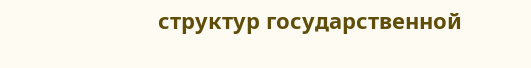структур государственной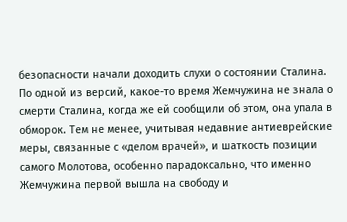безопасности начали доходить слухи о состоянии Сталина. По одной из версий, какое-то время Жемчужина не знала о смерти Сталина, когда же ей сообщили об этом, она упала в обморок. Тем не менее, учитывая недавние антиеврейские меры, связанные с «делом врачей», и шаткость позиции самого Молотова, особенно парадоксально, что именно Жемчужина первой вышла на свободу и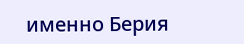именно Берия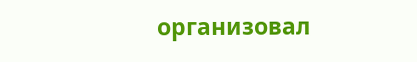организовал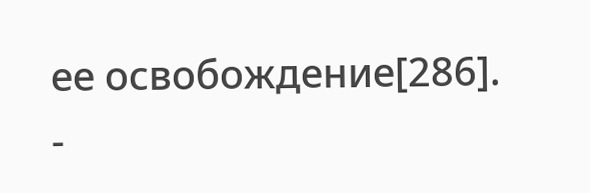ее освобождение[286].
-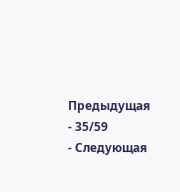Предыдущая
- 35/59
- Следующая